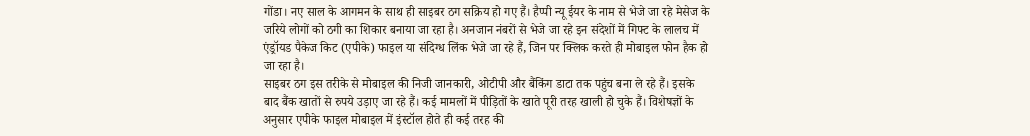गोंडा। नए साल के आगमन के साथ ही साइबर ठग सक्रिय हो गए हैं। हैप्पी न्यू ईयर के नाम से भेजे जा रहे मेसेज के जरिये लोगों को ठगी का शिकार बनाया जा रहा है। अनजान नंबरों से भेजे जा रहे इन संदेशों में गिफ्ट के लालच में एंड्रॉयड पैकेज किट (एपीके) फाइल या संदिग्ध लिंक भेजे जा रहे हैं, जिन पर क्लिक करते ही मोबाइल फोन हैक हो जा रहा है।
साइबर ठग इस तरीके से मोबाइल की निजी जानकारी, ओटीपी और बैंकिंग डाटा तक पहुंच बना ले रहे हैं। इसके बाद बैंक खातों से रुपये उड़ाए जा रहे हैं। कई मामलों में पीड़ितों के खाते पूरी तरह खाली हो चुके हैं। विशेषज्ञों के अनुसार एपीके फाइल मोबाइल में इंस्टॉल होते ही कई तरह की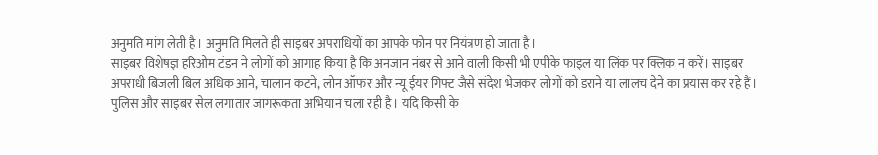अनुमति मांग लेती है। अनुमति मिलते ही साइबर अपराधियों का आपके फोन पर नियंत्रण हो जाता है।
साइबर विशेषज्ञ हरिओम टंडन ने लोगों को आगाह किया है कि अनजान नंबर से आने वाली किसी भी एपीके फाइल या लिंक पर क्लिक न करें। साइबर अपराधी बिजली बिल अधिक आने, चालान कटने, लोन ऑफर और न्यू ईयर गिफ्ट जैसे संदेश भेजकर लोगों को डराने या लालच देने का प्रयास कर रहे हैं। पुलिस और साइबर सेल लगातार जागरूकता अभियान चला रही है। यदि किसी के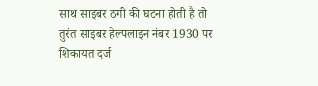साथ साइबर ठगी की घटना होती है तो तुरंत साइबर हेल्पलाइन नंबर 1930 पर शिकायत दर्ज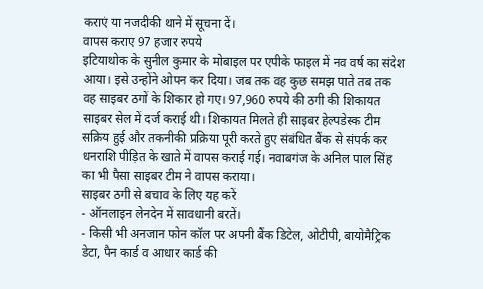कराएं या नजदीकी थाने में सूचना दें।
वापस कराए 97 हजार रुपये
इटियाथोक के सुनील कुमार के मोबाइल पर एपीके फाइल में नव वर्ष का संदेश आया। इसे उन्होंने ओपन कर दिया। जब तक वह कुछ समझ पाते तब तक वह साइबर ठगों के शिकार हो गए। 97,960 रुपये की ठगी की शिकायत साइबर सेल में दर्ज कराई थी। शिकायत मिलते ही साइबर हेल्पडेस्क टीम सक्रिय हुई और तकनीकी प्रक्रिया पूरी करते हुए संबंधित बैंक से संपर्क कर धनराशि पीड़ित के खाते में वापस कराई गई। नवाबगंज के अनिल पाल सिंह का भी पैसा साइबर टीम ने वापस कराया।
साइबर ठगी से बचाव के लिए यह करें
- ऑनलाइन लेनदेन में सावधानी बरतें।
- किसी भी अनजान फोन कॉल पर अपनी बैंक डिटेल, ओटीपी, बायोमैट्रिक डेटा, पैन कार्ड व आधार कार्ड की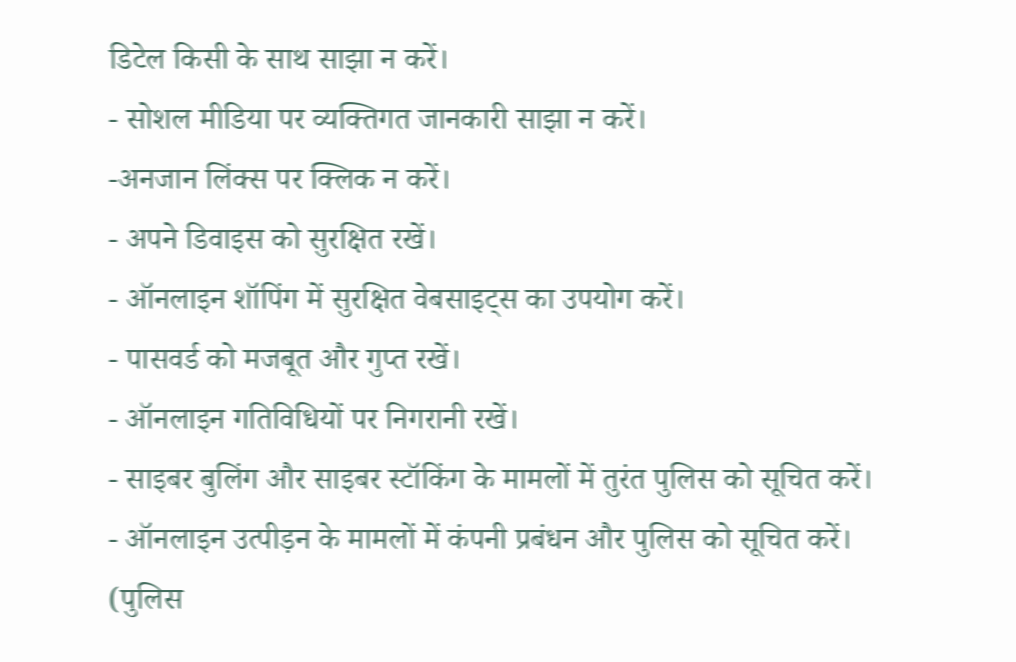डिटेल किसी के साथ साझा न करें।
- सोशल मीडिया पर व्यक्तिगत जानकारी साझा न करें।
-अनजान लिंक्स पर क्लिक न करें।
- अपने डिवाइस को सुरक्षित रखें।
- ऑनलाइन शॉपिंग में सुरक्षित वेबसाइट्स का उपयोग करें।
- पासवर्ड को मजबूत और गुप्त रखें।
- ऑनलाइन गतिविधियों पर निगरानी रखें।
- साइबर बुलिंग और साइबर स्टॉकिंग के मामलों में तुरंत पुलिस को सूचित करें।
- ऑनलाइन उत्पीड़न के मामलों में कंपनी प्रबंधन और पुलिस को सूचित करें।
(पुलिस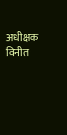अधीक्षक विनीत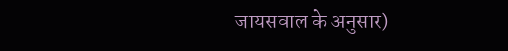जायसवाल के अनुसार)